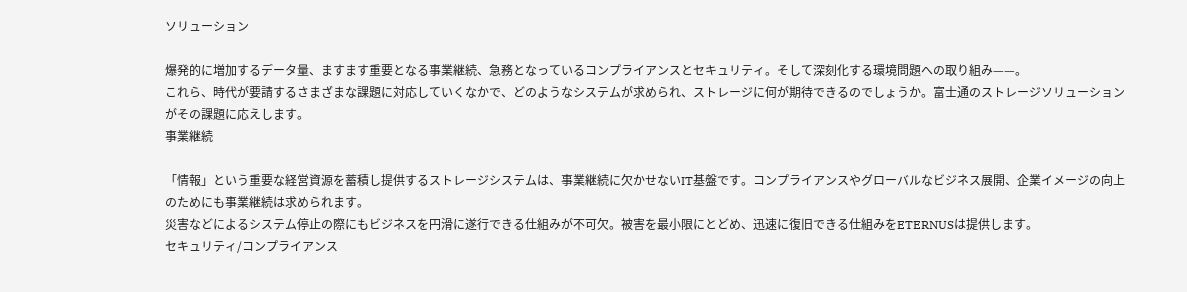ソリューション

爆発的に増加するデータ量、ますます重要となる事業継続、急務となっているコンプライアンスとセキュリティ。そして深刻化する環境問題への取り組み——。
これら、時代が要請するさまざまな課題に対応していくなかで、どのようなシステムが求められ、ストレージに何が期待できるのでしょうか。富士通のストレージソリューションがその課題に応えします。
事業継続

「情報」という重要な経営資源を蓄積し提供するストレージシステムは、事業継続に欠かせないIT基盤です。コンプライアンスやグローバルなビジネス展開、企業イメージの向上のためにも事業継続は求められます。
災害などによるシステム停止の際にもビジネスを円滑に遂行できる仕組みが不可欠。被害を最小限にとどめ、迅速に復旧できる仕組みをETERNUSは提供します。
セキュリティ/コンプライアンス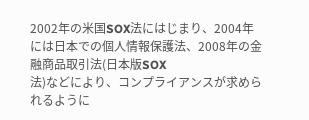2002年の米国SOX法にはじまり、2004年には日本での個人情報保護法、2008年の金融商品取引法(日本版SOX
法)などにより、コンプライアンスが求められるように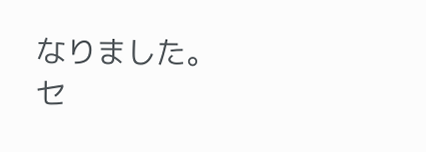なりました。
セ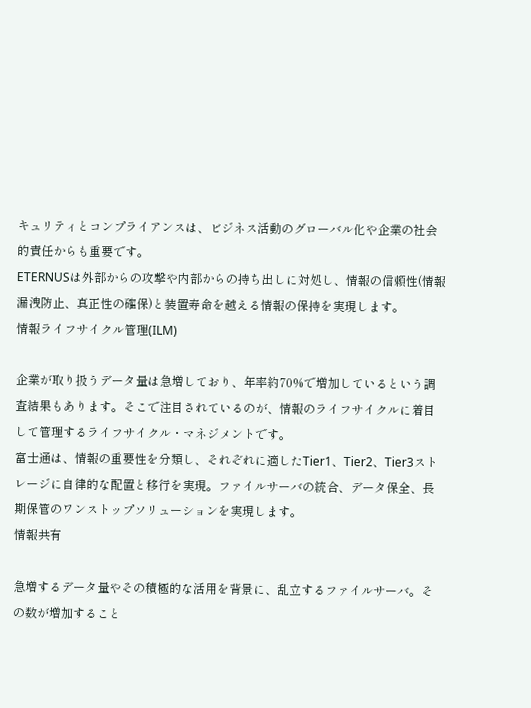キュリティとコンプライアンスは、ビジネス活動のグローバル化や企業の社会的責任からも重要です。
ETERNUSは外部からの攻撃や内部からの持ち出しに対処し、情報の信頼性(情報漏洩防止、真正性の確保)と装置寿命を越える情報の保持を実現します。
情報ライフサイクル管理(ILM)

企業が取り扱うデータ量は急増しており、年率約70%で増加しているという調査結果もあります。そこで注目されているのが、情報のライフサイクルに着目して管理するライフサイクル・マネジメントです。
富士通は、情報の重要性を分類し、それぞれに適したTier1、Tier2、Tier3ストレージに自律的な配置と移行を実現。ファイルサーバの統合、データ保全、長期保管のワンストップソリューションを実現します。
情報共有

急増するデータ量やその積極的な活用を背景に、乱立するファイルサーバ。その数が増加すること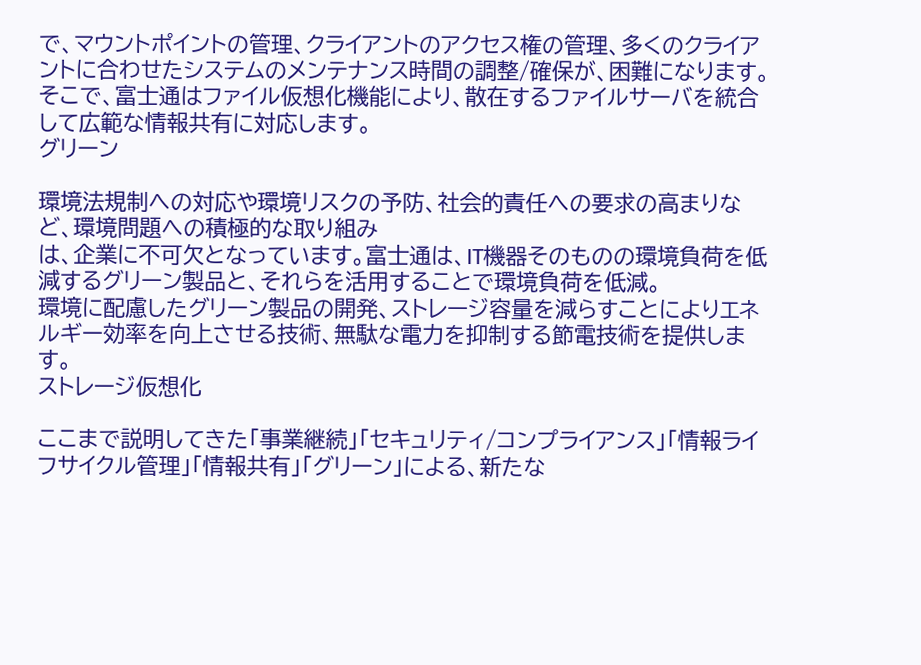で、マウントポイントの管理、クライアントのアクセス権の管理、多くのクライアントに合わせたシステムのメンテナンス時間の調整/確保が、困難になります。
そこで、富士通はファイル仮想化機能により、散在するファイルサーバを統合して広範な情報共有に対応します。
グリーン

環境法規制への対応や環境リスクの予防、社会的責任への要求の高まりなど、環境問題への積極的な取り組み
は、企業に不可欠となっています。富士通は、IT機器そのものの環境負荷を低減するグリーン製品と、それらを活用することで環境負荷を低減。
環境に配慮したグリーン製品の開発、ストレージ容量を減らすことによりエネルギー効率を向上させる技術、無駄な電力を抑制する節電技術を提供します。
ストレージ仮想化

ここまで説明してきた「事業継続」「セキュリティ/コンプライアンス」「情報ライフサイクル管理」「情報共有」「グリーン」による、新たな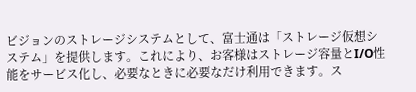ビジョンのストレージシステムとして、富士通は「ストレージ仮想システム」を提供します。これにより、お客様はストレージ容量とI/O性能をサービス化し、必要なときに必要なだけ利用できます。ス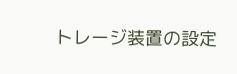トレージ装置の設定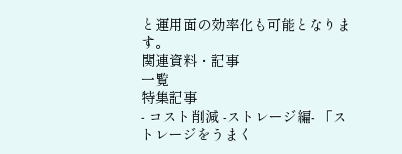と運用面の効率化も可能となります。
関連資料・記事
一覧
特集記事
- コスト削減 -ストレージ編- 「ストレージをうまく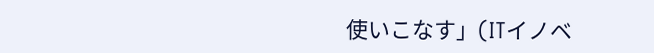使いこなす」(ITイノベ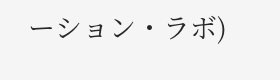ーション・ラボ)